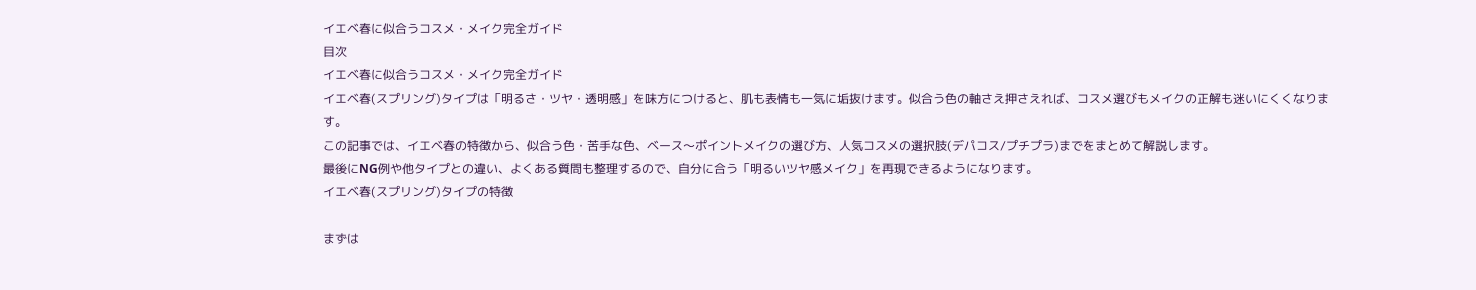イエベ春に似合うコスメ・メイク完全ガイド
目次
イエベ春に似合うコスメ・メイク完全ガイド
イエベ春(スプリング)タイプは「明るさ・ツヤ・透明感」を味方につけると、肌も表情も一気に垢抜けます。似合う色の軸さえ押さえれば、コスメ選びもメイクの正解も迷いにくくなります。
この記事では、イエベ春の特徴から、似合う色・苦手な色、ベース〜ポイントメイクの選び方、人気コスメの選択肢(デパコス/プチプラ)までをまとめて解説します。
最後にNG例や他タイプとの違い、よくある質問も整理するので、自分に合う「明るいツヤ感メイク」を再現できるようになります。
イエベ春(スプリング)タイプの特徴

まずは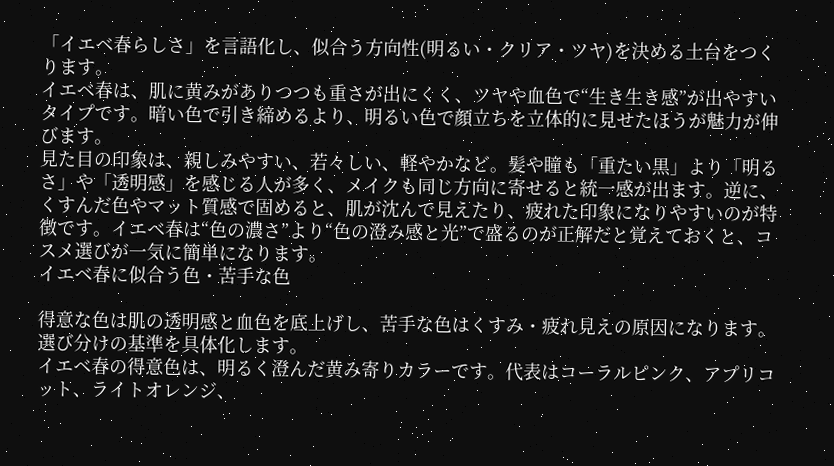「イエベ春らしさ」を言語化し、似合う方向性(明るい・クリア・ツヤ)を決める土台をつくります。
イエベ春は、肌に黄みがありつつも重さが出にくく、ツヤや血色で“生き生き感”が出やすいタイプです。暗い色で引き締めるより、明るい色で顔立ちを立体的に見せたほうが魅力が伸びます。
見た目の印象は、親しみやすい、若々しい、軽やかなど。髪や瞳も「重たい黒」より「明るさ」や「透明感」を感じる人が多く、メイクも同じ方向に寄せると統一感が出ます。逆に、くすんだ色やマット質感で固めると、肌が沈んで見えたり、疲れた印象になりやすいのが特徴です。イエベ春は“色の濃さ”より“色の澄み感と光”で盛るのが正解だと覚えておくと、コスメ選びが一気に簡単になります。
イエベ春に似合う色・苦手な色

得意な色は肌の透明感と血色を底上げし、苦手な色はくすみ・疲れ見えの原因になります。選び分けの基準を具体化します。
イエベ春の得意色は、明るく澄んだ黄み寄りカラーです。代表はコーラルピンク、アプリコット、ライトオレンジ、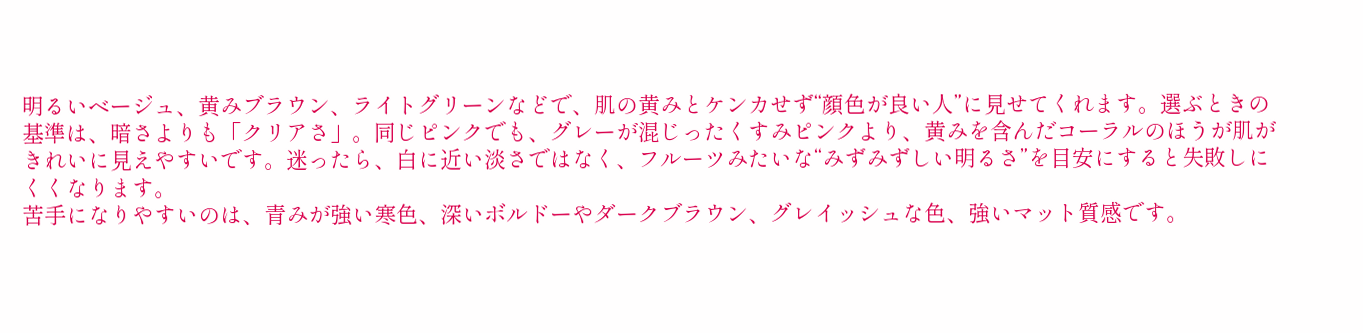明るいベージュ、黄みブラウン、ライトグリーンなどで、肌の黄みとケンカせず“顔色が良い人”に見せてくれます。選ぶときの基準は、暗さよりも「クリアさ」。同じピンクでも、グレーが混じったくすみピンクより、黄みを含んだコーラルのほうが肌がきれいに見えやすいです。迷ったら、白に近い淡さではなく、フルーツみたいな“みずみずしい明るさ”を目安にすると失敗しにくくなります。
苦手になりやすいのは、青みが強い寒色、深いボルドーやダークブラウン、グレイッシュな色、強いマット質感です。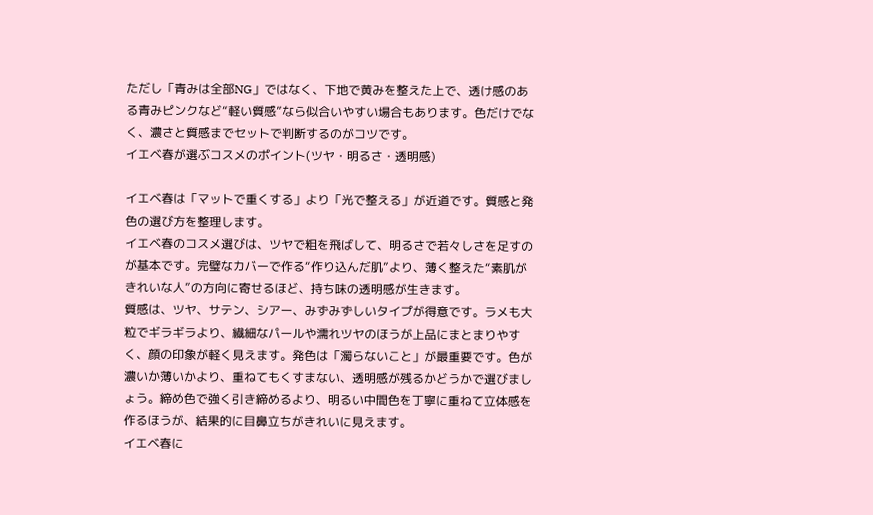ただし「青みは全部NG」ではなく、下地で黄みを整えた上で、透け感のある青みピンクなど“軽い質感”なら似合いやすい場合もあります。色だけでなく、濃さと質感までセットで判断するのがコツです。
イエベ春が選ぶコスメのポイント(ツヤ・明るさ・透明感)

イエベ春は「マットで重くする」より「光で整える」が近道です。質感と発色の選び方を整理します。
イエベ春のコスメ選びは、ツヤで粗を飛ばして、明るさで若々しさを足すのが基本です。完璧なカバーで作る“作り込んだ肌”より、薄く整えた“素肌がきれいな人”の方向に寄せるほど、持ち味の透明感が生きます。
質感は、ツヤ、サテン、シアー、みずみずしいタイプが得意です。ラメも大粒でギラギラより、繊細なパールや濡れツヤのほうが上品にまとまりやすく、顔の印象が軽く見えます。発色は「濁らないこと」が最重要です。色が濃いか薄いかより、重ねてもくすまない、透明感が残るかどうかで選びましょう。締め色で強く引き締めるより、明るい中間色を丁寧に重ねて立体感を作るほうが、結果的に目鼻立ちがきれいに見えます。
イエベ春に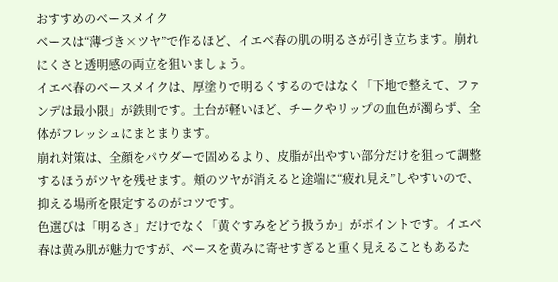おすすめのベースメイク
ベースは“薄づき×ツヤ”で作るほど、イエベ春の肌の明るさが引き立ちます。崩れにくさと透明感の両立を狙いましょう。
イエベ春のベースメイクは、厚塗りで明るくするのではなく「下地で整えて、ファンデは最小限」が鉄則です。土台が軽いほど、チークやリップの血色が濁らず、全体がフレッシュにまとまります。
崩れ対策は、全顔をパウダーで固めるより、皮脂が出やすい部分だけを狙って調整するほうがツヤを残せます。頬のツヤが消えると途端に“疲れ見え”しやすいので、抑える場所を限定するのがコツです。
色選びは「明るさ」だけでなく「黄ぐすみをどう扱うか」がポイントです。イエベ春は黄み肌が魅力ですが、ベースを黄みに寄せすぎると重く見えることもあるた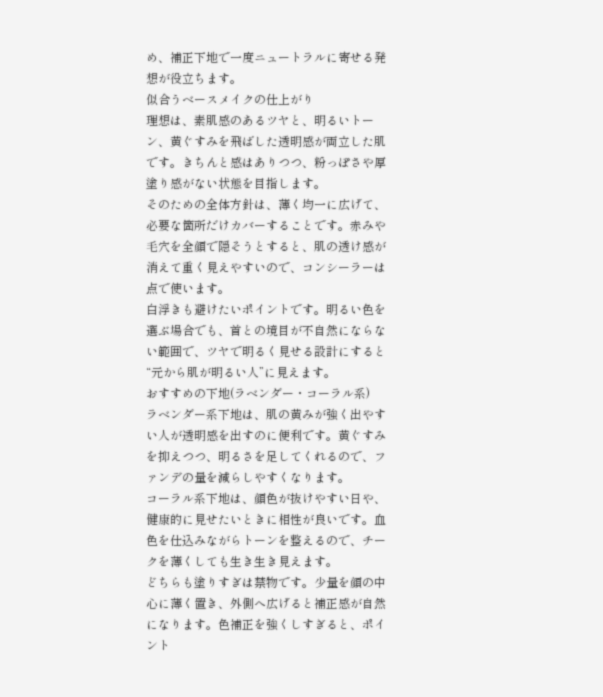め、補正下地で一度ニュートラルに寄せる発想が役立ちます。
似合うベースメイクの仕上がり
理想は、素肌感のあるツヤと、明るいトーン、黄ぐすみを飛ばした透明感が両立した肌です。きちんと感はありつつ、粉っぽさや厚塗り感がない状態を目指します。
そのための全体方針は、薄く均一に広げて、必要な箇所だけカバーすることです。赤みや毛穴を全顔で隠そうとすると、肌の透け感が消えて重く見えやすいので、コンシーラーは点で使います。
白浮きも避けたいポイントです。明るい色を選ぶ場合でも、首との境目が不自然にならない範囲で、ツヤで明るく見せる設計にすると“元から肌が明るい人”に見えます。
おすすめの下地(ラベンダー・コーラル系)
ラベンダー系下地は、肌の黄みが強く出やすい人が透明感を出すのに便利です。黄ぐすみを抑えつつ、明るさを足してくれるので、ファンデの量を減らしやすくなります。
コーラル系下地は、顔色が抜けやすい日や、健康的に見せたいときに相性が良いです。血色を仕込みながらトーンを整えるので、チークを薄くしても生き生き見えます。
どちらも塗りすぎは禁物です。少量を顔の中心に薄く置き、外側へ広げると補正感が自然になります。色補正を強くしすぎると、ポイント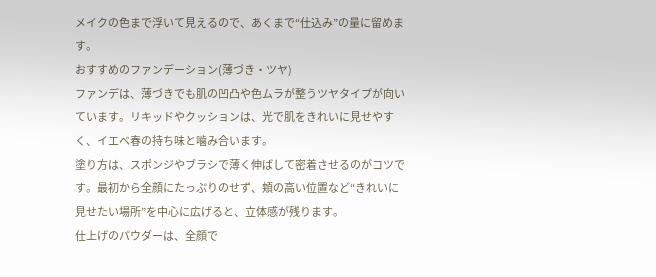メイクの色まで浮いて見えるので、あくまで“仕込み”の量に留めます。
おすすめのファンデーション(薄づき・ツヤ)
ファンデは、薄づきでも肌の凹凸や色ムラが整うツヤタイプが向いています。リキッドやクッションは、光で肌をきれいに見せやすく、イエベ春の持ち味と噛み合います。
塗り方は、スポンジやブラシで薄く伸ばして密着させるのがコツです。最初から全顔にたっぷりのせず、頬の高い位置など“きれいに見せたい場所”を中心に広げると、立体感が残ります。
仕上げのパウダーは、全顔で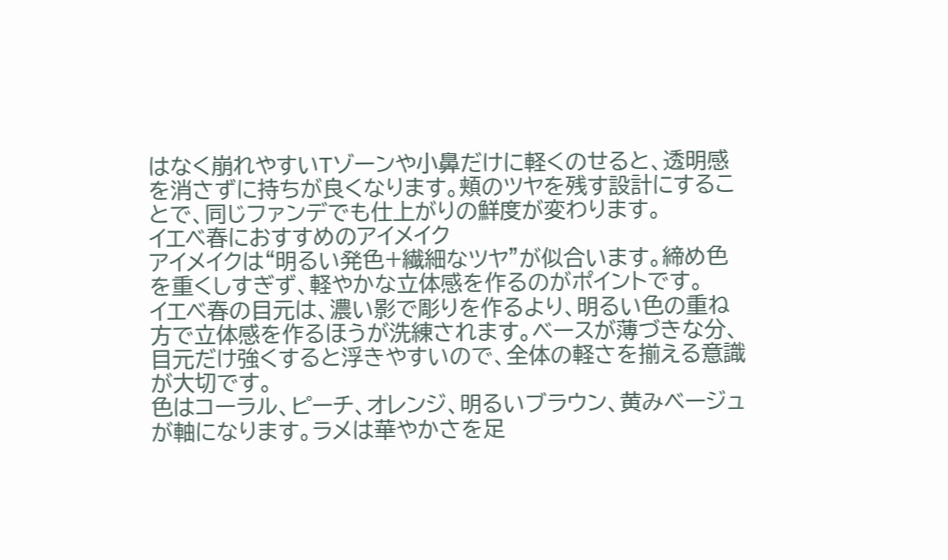はなく崩れやすいTゾーンや小鼻だけに軽くのせると、透明感を消さずに持ちが良くなります。頬のツヤを残す設計にすることで、同じファンデでも仕上がりの鮮度が変わります。
イエベ春におすすめのアイメイク
アイメイクは“明るい発色+繊細なツヤ”が似合います。締め色を重くしすぎず、軽やかな立体感を作るのがポイントです。
イエベ春の目元は、濃い影で彫りを作るより、明るい色の重ね方で立体感を作るほうが洗練されます。ベースが薄づきな分、目元だけ強くすると浮きやすいので、全体の軽さを揃える意識が大切です。
色はコーラル、ピーチ、オレンジ、明るいブラウン、黄みベージュが軸になります。ラメは華やかさを足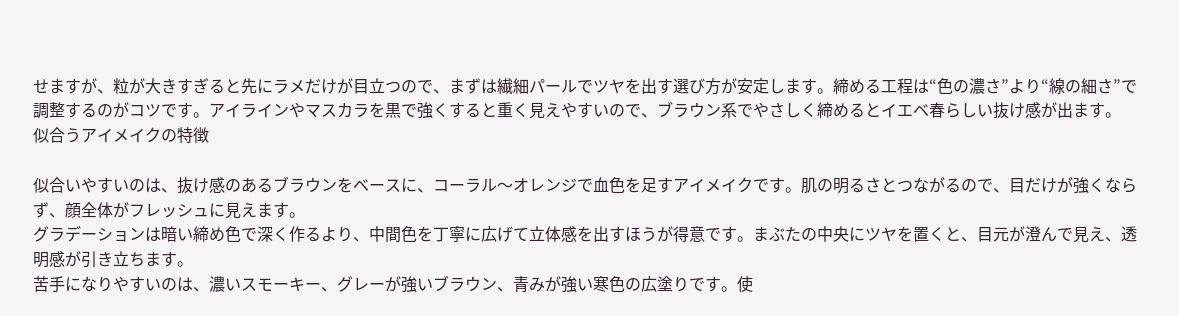せますが、粒が大きすぎると先にラメだけが目立つので、まずは繊細パールでツヤを出す選び方が安定します。締める工程は“色の濃さ”より“線の細さ”で調整するのがコツです。アイラインやマスカラを黒で強くすると重く見えやすいので、ブラウン系でやさしく締めるとイエベ春らしい抜け感が出ます。
似合うアイメイクの特徴

似合いやすいのは、抜け感のあるブラウンをベースに、コーラル〜オレンジで血色を足すアイメイクです。肌の明るさとつながるので、目だけが強くならず、顔全体がフレッシュに見えます。
グラデーションは暗い締め色で深く作るより、中間色を丁寧に広げて立体感を出すほうが得意です。まぶたの中央にツヤを置くと、目元が澄んで見え、透明感が引き立ちます。
苦手になりやすいのは、濃いスモーキー、グレーが強いブラウン、青みが強い寒色の広塗りです。使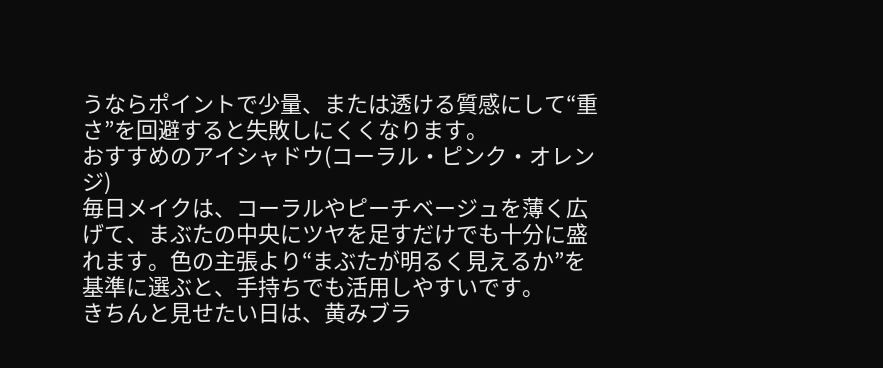うならポイントで少量、または透ける質感にして“重さ”を回避すると失敗しにくくなります。
おすすめのアイシャドウ(コーラル・ピンク・オレンジ)
毎日メイクは、コーラルやピーチベージュを薄く広げて、まぶたの中央にツヤを足すだけでも十分に盛れます。色の主張より“まぶたが明るく見えるか”を基準に選ぶと、手持ちでも活用しやすいです。
きちんと見せたい日は、黄みブラ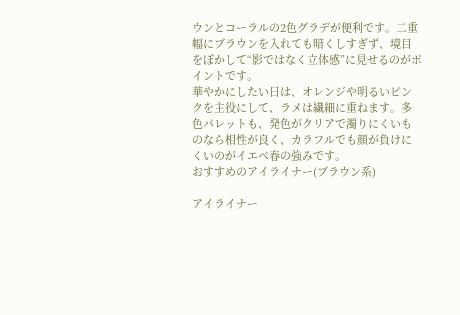ウンとコーラルの2色グラデが便利です。二重幅にブラウンを入れても暗くしすぎず、境目をぼかして“影ではなく立体感”に見せるのがポイントです。
華やかにしたい日は、オレンジや明るいピンクを主役にして、ラメは繊細に重ねます。多色パレットも、発色がクリアで濁りにくいものなら相性が良く、カラフルでも顔が負けにくいのがイエベ春の強みです。
おすすめのアイライナー(ブラウン系)

アイライナー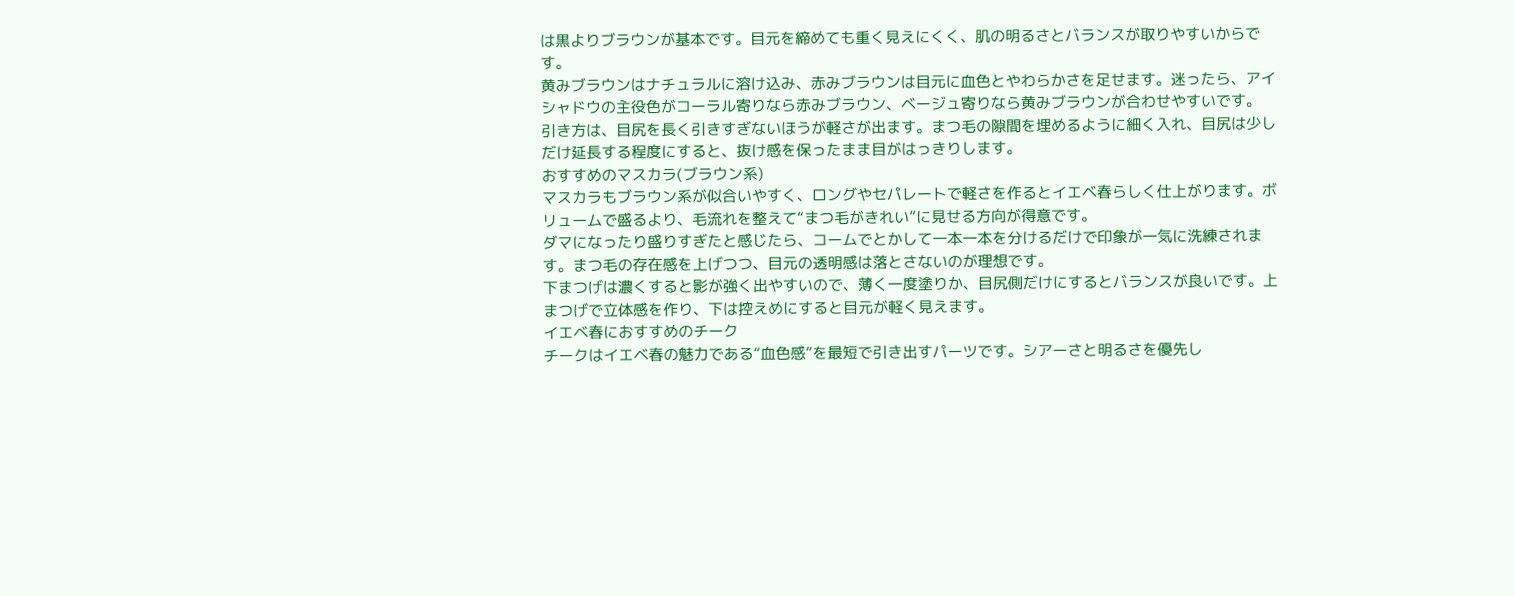は黒よりブラウンが基本です。目元を締めても重く見えにくく、肌の明るさとバランスが取りやすいからです。
黄みブラウンはナチュラルに溶け込み、赤みブラウンは目元に血色とやわらかさを足せます。迷ったら、アイシャドウの主役色がコーラル寄りなら赤みブラウン、ベージュ寄りなら黄みブラウンが合わせやすいです。
引き方は、目尻を長く引きすぎないほうが軽さが出ます。まつ毛の隙間を埋めるように細く入れ、目尻は少しだけ延長する程度にすると、抜け感を保ったまま目がはっきりします。
おすすめのマスカラ(ブラウン系)
マスカラもブラウン系が似合いやすく、ロングやセパレートで軽さを作るとイエベ春らしく仕上がります。ボリュームで盛るより、毛流れを整えて“まつ毛がきれい”に見せる方向が得意です。
ダマになったり盛りすぎたと感じたら、コームでとかして一本一本を分けるだけで印象が一気に洗練されます。まつ毛の存在感を上げつつ、目元の透明感は落とさないのが理想です。
下まつげは濃くすると影が強く出やすいので、薄く一度塗りか、目尻側だけにするとバランスが良いです。上まつげで立体感を作り、下は控えめにすると目元が軽く見えます。
イエベ春におすすめのチーク
チークはイエベ春の魅力である“血色感”を最短で引き出すパーツです。シアーさと明るさを優先し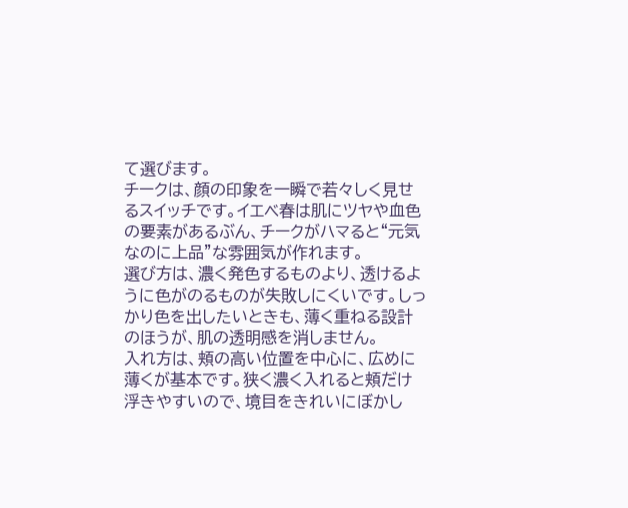て選びます。
チークは、顔の印象を一瞬で若々しく見せるスイッチです。イエベ春は肌にツヤや血色の要素があるぶん、チークがハマると“元気なのに上品”な雰囲気が作れます。
選び方は、濃く発色するものより、透けるように色がのるものが失敗しにくいです。しっかり色を出したいときも、薄く重ねる設計のほうが、肌の透明感を消しません。
入れ方は、頬の高い位置を中心に、広めに薄くが基本です。狭く濃く入れると頬だけ浮きやすいので、境目をきれいにぼかし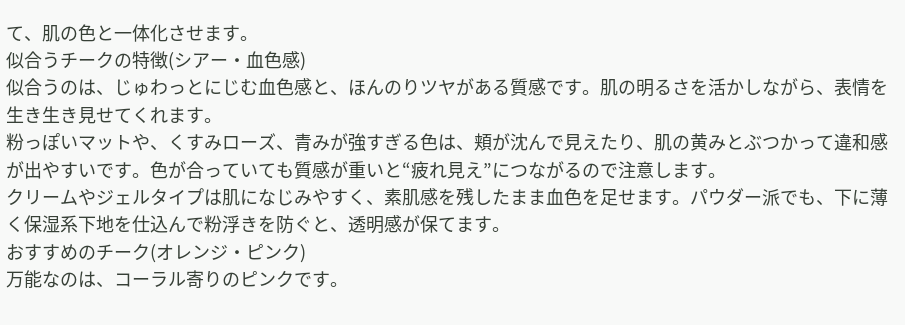て、肌の色と一体化させます。
似合うチークの特徴(シアー・血色感)
似合うのは、じゅわっとにじむ血色感と、ほんのりツヤがある質感です。肌の明るさを活かしながら、表情を生き生き見せてくれます。
粉っぽいマットや、くすみローズ、青みが強すぎる色は、頬が沈んで見えたり、肌の黄みとぶつかって違和感が出やすいです。色が合っていても質感が重いと“疲れ見え”につながるので注意します。
クリームやジェルタイプは肌になじみやすく、素肌感を残したまま血色を足せます。パウダー派でも、下に薄く保湿系下地を仕込んで粉浮きを防ぐと、透明感が保てます。
おすすめのチーク(オレンジ・ピンク)
万能なのは、コーラル寄りのピンクです。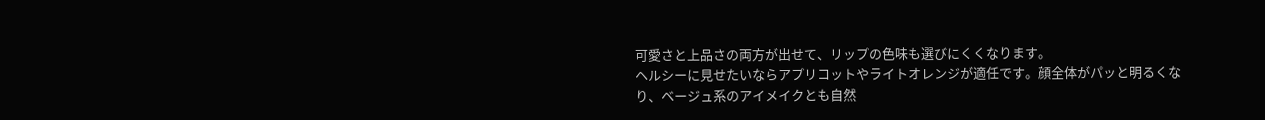可愛さと上品さの両方が出せて、リップの色味も選びにくくなります。
ヘルシーに見せたいならアプリコットやライトオレンジが適任です。顔全体がパッと明るくなり、ベージュ系のアイメイクとも自然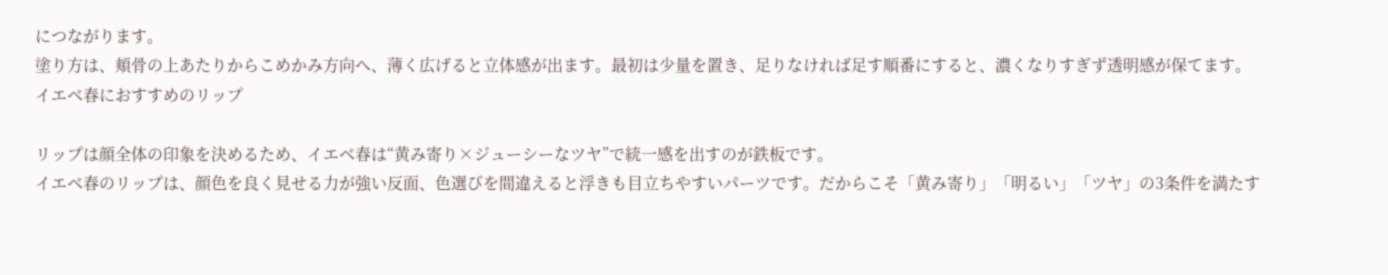につながります。
塗り方は、頬骨の上あたりからこめかみ方向へ、薄く広げると立体感が出ます。最初は少量を置き、足りなければ足す順番にすると、濃くなりすぎず透明感が保てます。
イエベ春におすすめのリップ

リップは顔全体の印象を決めるため、イエベ春は“黄み寄り×ジューシーなツヤ”で統一感を出すのが鉄板です。
イエベ春のリップは、顔色を良く見せる力が強い反面、色選びを間違えると浮きも目立ちやすいパーツです。だからこそ「黄み寄り」「明るい」「ツヤ」の3条件を満たす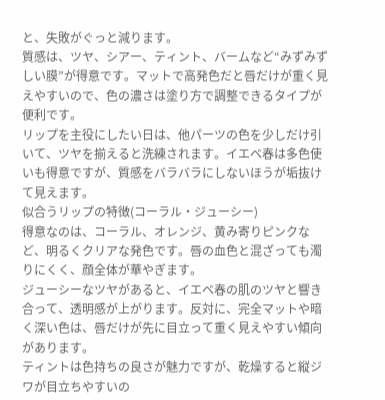と、失敗がぐっと減ります。
質感は、ツヤ、シアー、ティント、バームなど“みずみずしい膜”が得意です。マットで高発色だと唇だけが重く見えやすいので、色の濃さは塗り方で調整できるタイプが便利です。
リップを主役にしたい日は、他パーツの色を少しだけ引いて、ツヤを揃えると洗練されます。イエベ春は多色使いも得意ですが、質感をバラバラにしないほうが垢抜けて見えます。
似合うリップの特徴(コーラル・ジューシー)
得意なのは、コーラル、オレンジ、黄み寄りピンクなど、明るくクリアな発色です。唇の血色と混ざっても濁りにくく、顔全体が華やぎます。
ジューシーなツヤがあると、イエベ春の肌のツヤと響き合って、透明感が上がります。反対に、完全マットや暗く深い色は、唇だけが先に目立って重く見えやすい傾向があります。
ティントは色持ちの良さが魅力ですが、乾燥すると縦ジワが目立ちやすいの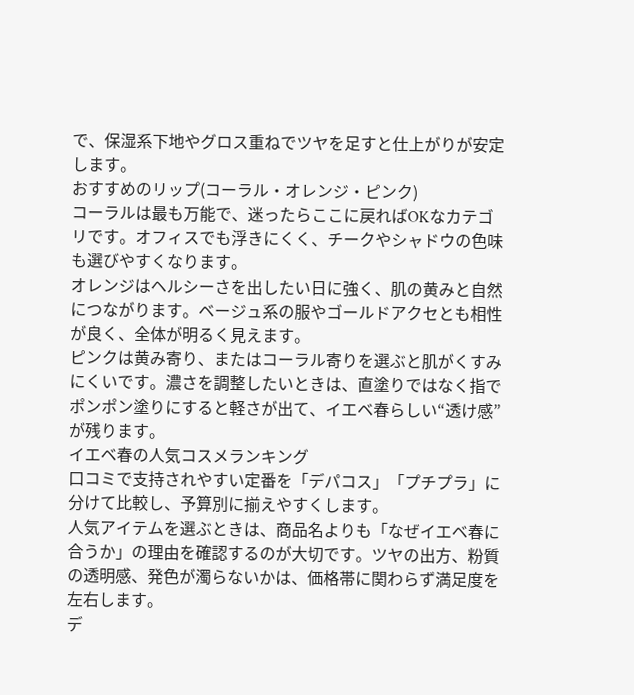で、保湿系下地やグロス重ねでツヤを足すと仕上がりが安定します。
おすすめのリップ(コーラル・オレンジ・ピンク)
コーラルは最も万能で、迷ったらここに戻ればOKなカテゴリです。オフィスでも浮きにくく、チークやシャドウの色味も選びやすくなります。
オレンジはヘルシーさを出したい日に強く、肌の黄みと自然につながります。ベージュ系の服やゴールドアクセとも相性が良く、全体が明るく見えます。
ピンクは黄み寄り、またはコーラル寄りを選ぶと肌がくすみにくいです。濃さを調整したいときは、直塗りではなく指でポンポン塗りにすると軽さが出て、イエベ春らしい“透け感”が残ります。
イエベ春の人気コスメランキング
口コミで支持されやすい定番を「デパコス」「プチプラ」に分けて比較し、予算別に揃えやすくします。
人気アイテムを選ぶときは、商品名よりも「なぜイエベ春に合うか」の理由を確認するのが大切です。ツヤの出方、粉質の透明感、発色が濁らないかは、価格帯に関わらず満足度を左右します。
デ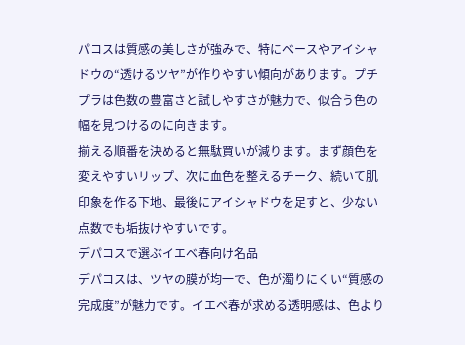パコスは質感の美しさが強みで、特にベースやアイシャドウの“透けるツヤ”が作りやすい傾向があります。プチプラは色数の豊富さと試しやすさが魅力で、似合う色の幅を見つけるのに向きます。
揃える順番を決めると無駄買いが減ります。まず顔色を変えやすいリップ、次に血色を整えるチーク、続いて肌印象を作る下地、最後にアイシャドウを足すと、少ない点数でも垢抜けやすいです。
デパコスで選ぶイエベ春向け名品
デパコスは、ツヤの膜が均一で、色が濁りにくい“質感の完成度”が魅力です。イエベ春が求める透明感は、色より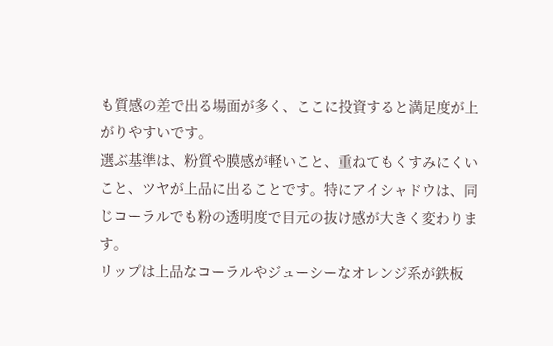も質感の差で出る場面が多く、ここに投資すると満足度が上がりやすいです。
選ぶ基準は、粉質や膜感が軽いこと、重ねてもくすみにくいこと、ツヤが上品に出ることです。特にアイシャドウは、同じコーラルでも粉の透明度で目元の抜け感が大きく変わります。
リップは上品なコーラルやジューシーなオレンジ系が鉄板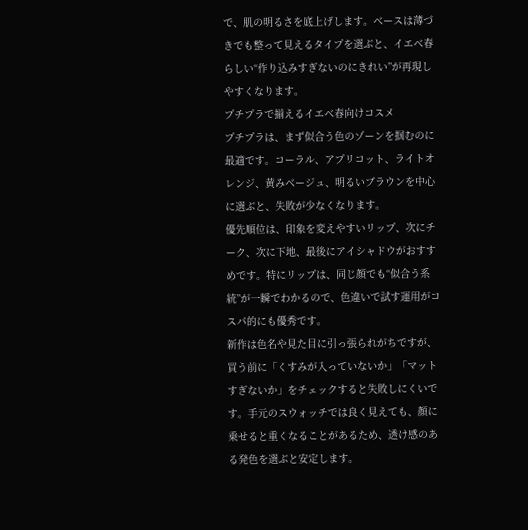で、肌の明るさを底上げします。ベースは薄づきでも整って見えるタイプを選ぶと、イエベ春らしい“作り込みすぎないのにきれい”が再現しやすくなります。
プチプラで揃えるイエベ春向けコスメ
プチプラは、まず似合う色のゾーンを掴むのに最適です。コーラル、アプリコット、ライトオレンジ、黄みベージュ、明るいブラウンを中心に選ぶと、失敗が少なくなります。
優先順位は、印象を変えやすいリップ、次にチーク、次に下地、最後にアイシャドウがおすすめです。特にリップは、同じ顔でも“似合う系統”が一瞬でわかるので、色違いで試す運用がコスパ的にも優秀です。
新作は色名や見た目に引っ張られがちですが、買う前に「くすみが入っていないか」「マットすぎないか」をチェックすると失敗しにくいです。手元のスウォッチでは良く見えても、顔に乗せると重くなることがあるため、透け感のある発色を選ぶと安定します。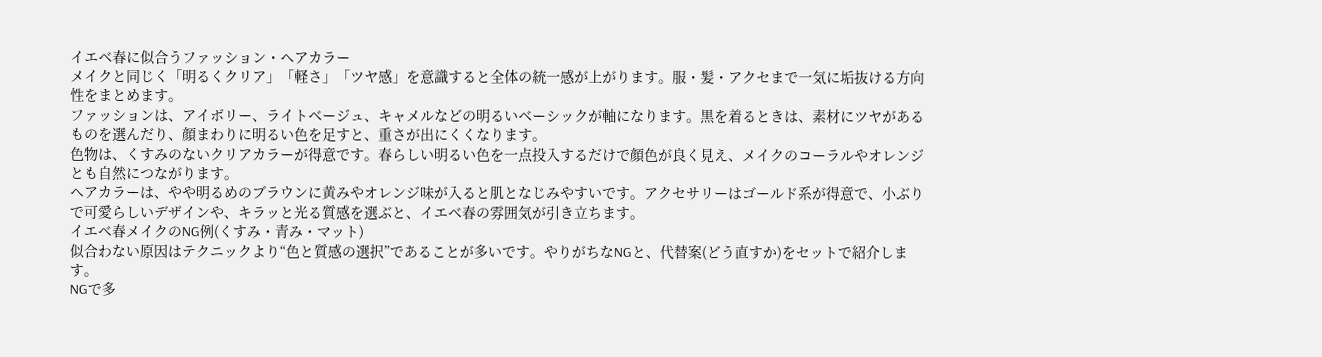イエベ春に似合うファッション・ヘアカラー
メイクと同じく「明るくクリア」「軽さ」「ツヤ感」を意識すると全体の統一感が上がります。服・髪・アクセまで一気に垢抜ける方向性をまとめます。
ファッションは、アイボリー、ライトベージュ、キャメルなどの明るいベーシックが軸になります。黒を着るときは、素材にツヤがあるものを選んだり、顔まわりに明るい色を足すと、重さが出にくくなります。
色物は、くすみのないクリアカラーが得意です。春らしい明るい色を一点投入するだけで顔色が良く見え、メイクのコーラルやオレンジとも自然につながります。
ヘアカラーは、やや明るめのブラウンに黄みやオレンジ味が入ると肌となじみやすいです。アクセサリーはゴールド系が得意で、小ぶりで可愛らしいデザインや、キラッと光る質感を選ぶと、イエベ春の雰囲気が引き立ちます。
イエベ春メイクのNG例(くすみ・青み・マット)
似合わない原因はテクニックより“色と質感の選択”であることが多いです。やりがちなNGと、代替案(どう直すか)をセットで紹介します。
NGで多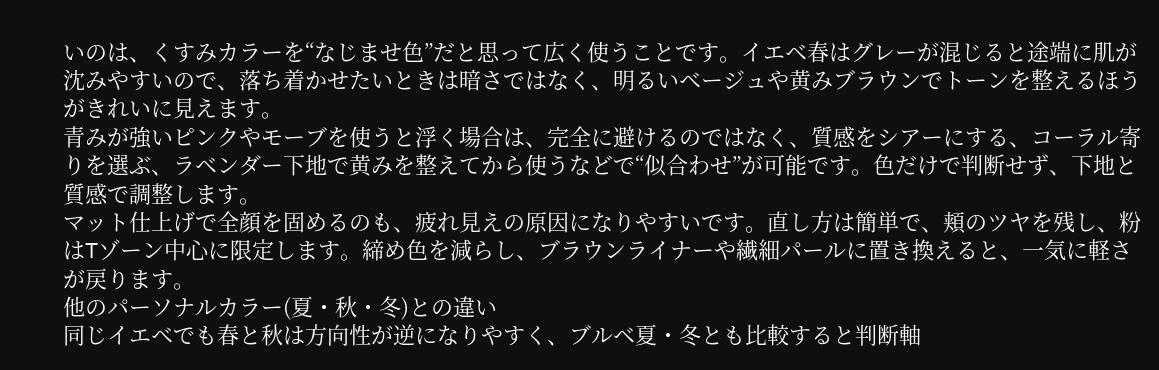いのは、くすみカラーを“なじませ色”だと思って広く使うことです。イエベ春はグレーが混じると途端に肌が沈みやすいので、落ち着かせたいときは暗さではなく、明るいベージュや黄みブラウンでトーンを整えるほうがきれいに見えます。
青みが強いピンクやモーブを使うと浮く場合は、完全に避けるのではなく、質感をシアーにする、コーラル寄りを選ぶ、ラベンダー下地で黄みを整えてから使うなどで“似合わせ”が可能です。色だけで判断せず、下地と質感で調整します。
マット仕上げで全顔を固めるのも、疲れ見えの原因になりやすいです。直し方は簡単で、頬のツヤを残し、粉はTゾーン中心に限定します。締め色を減らし、ブラウンライナーや繊細パールに置き換えると、一気に軽さが戻ります。
他のパーソナルカラー(夏・秋・冬)との違い
同じイエベでも春と秋は方向性が逆になりやすく、ブルベ夏・冬とも比較すると判断軸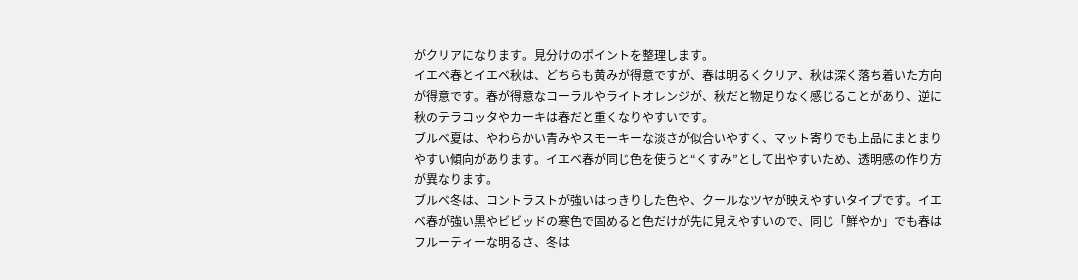がクリアになります。見分けのポイントを整理します。
イエベ春とイエベ秋は、どちらも黄みが得意ですが、春は明るくクリア、秋は深く落ち着いた方向が得意です。春が得意なコーラルやライトオレンジが、秋だと物足りなく感じることがあり、逆に秋のテラコッタやカーキは春だと重くなりやすいです。
ブルベ夏は、やわらかい青みやスモーキーな淡さが似合いやすく、マット寄りでも上品にまとまりやすい傾向があります。イエベ春が同じ色を使うと“くすみ”として出やすいため、透明感の作り方が異なります。
ブルベ冬は、コントラストが強いはっきりした色や、クールなツヤが映えやすいタイプです。イエベ春が強い黒やビビッドの寒色で固めると色だけが先に見えやすいので、同じ「鮮やか」でも春はフルーティーな明るさ、冬は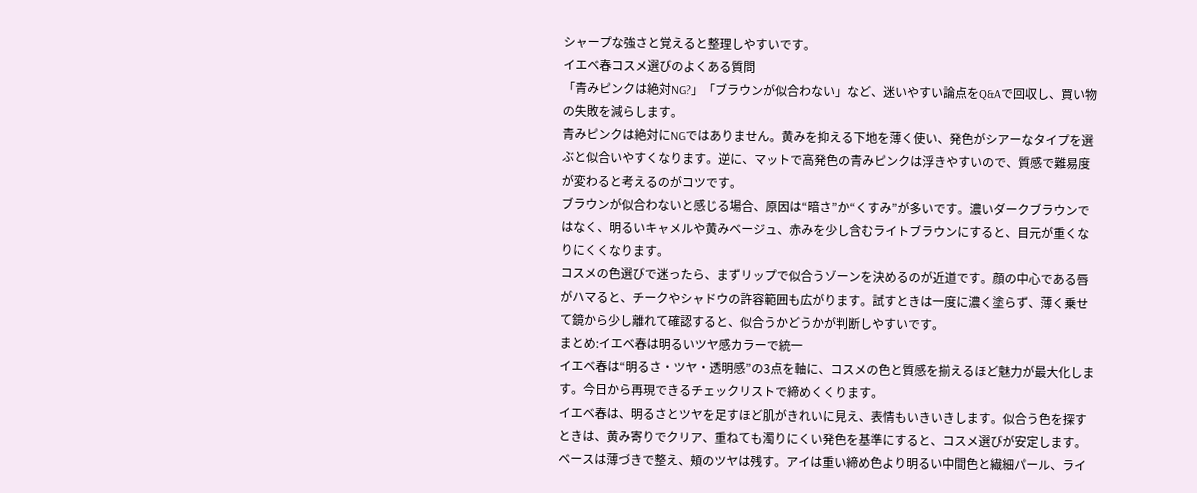シャープな強さと覚えると整理しやすいです。
イエベ春コスメ選びのよくある質問
「青みピンクは絶対NG?」「ブラウンが似合わない」など、迷いやすい論点をQ&Aで回収し、買い物の失敗を減らします。
青みピンクは絶対にNGではありません。黄みを抑える下地を薄く使い、発色がシアーなタイプを選ぶと似合いやすくなります。逆に、マットで高発色の青みピンクは浮きやすいので、質感で難易度が変わると考えるのがコツです。
ブラウンが似合わないと感じる場合、原因は“暗さ”か“くすみ”が多いです。濃いダークブラウンではなく、明るいキャメルや黄みベージュ、赤みを少し含むライトブラウンにすると、目元が重くなりにくくなります。
コスメの色選びで迷ったら、まずリップで似合うゾーンを決めるのが近道です。顔の中心である唇がハマると、チークやシャドウの許容範囲も広がります。試すときは一度に濃く塗らず、薄く乗せて鏡から少し離れて確認すると、似合うかどうかが判断しやすいです。
まとめ:イエベ春は明るいツヤ感カラーで統一
イエベ春は“明るさ・ツヤ・透明感”の3点を軸に、コスメの色と質感を揃えるほど魅力が最大化します。今日から再現できるチェックリストで締めくくります。
イエベ春は、明るさとツヤを足すほど肌がきれいに見え、表情もいきいきします。似合う色を探すときは、黄み寄りでクリア、重ねても濁りにくい発色を基準にすると、コスメ選びが安定します。
ベースは薄づきで整え、頬のツヤは残す。アイは重い締め色より明るい中間色と繊細パール、ライ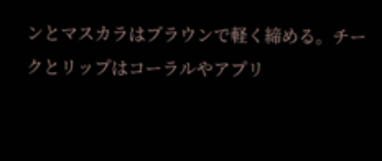ンとマスカラはブラウンで軽く締める。チークとリップはコーラルやアプリ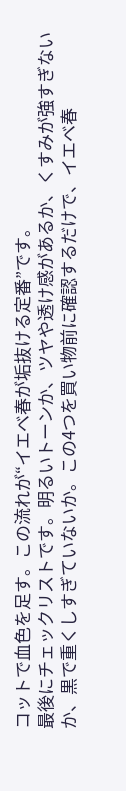コットで血色を足す。この流れが“イエベ春が垢抜ける定番”です。
最後にチェックリストです。明るいトーンか、ツヤや透け感があるか、くすみが強すぎないか、黒で重くしすぎていないか。この4つを買い物前に確認するだけで、イエベ春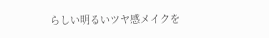らしい明るいツヤ感メイクを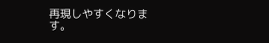再現しやすくなります。